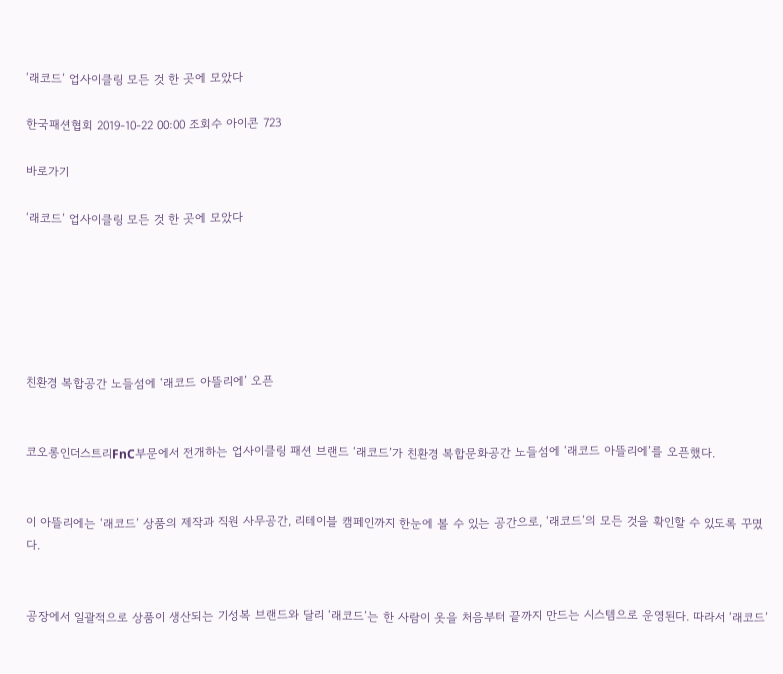‘래코드’ 업사이클링 모든 것 한 곳에 모았다

한국패션협회 2019-10-22 00:00 조회수 아이콘 723

바로가기

‘래코드’ 업사이클링 모든 것 한 곳에 모았다






친환경 복합공간 노들섬에 ‘래코드 아뜰리에’ 오픈


코오롱인더스트리FnC부문에서 전개하는 업사이클링 패션 브랜드 ‘래코드’가 친환경 복합문화공간 노들섬에 ‘래코드 아뜰리에’를 오픈했다.


이 아뜰리에는 ‘래코드’ 상품의 제작과 직원 사무공간, 리테이블 캠페인까지 한눈에 볼 수 있는 공간으로, ‘래코드’의 모든 것을 확인할 수 있도록 꾸몄다.


공장에서 일괄적으로 상품이 생산되는 기성복 브랜드와 달리 ‘래코드’는 한 사람이 옷을 처음부터 끝까지 만드는 시스템으로 운영된다. 따라서 ‘래코드’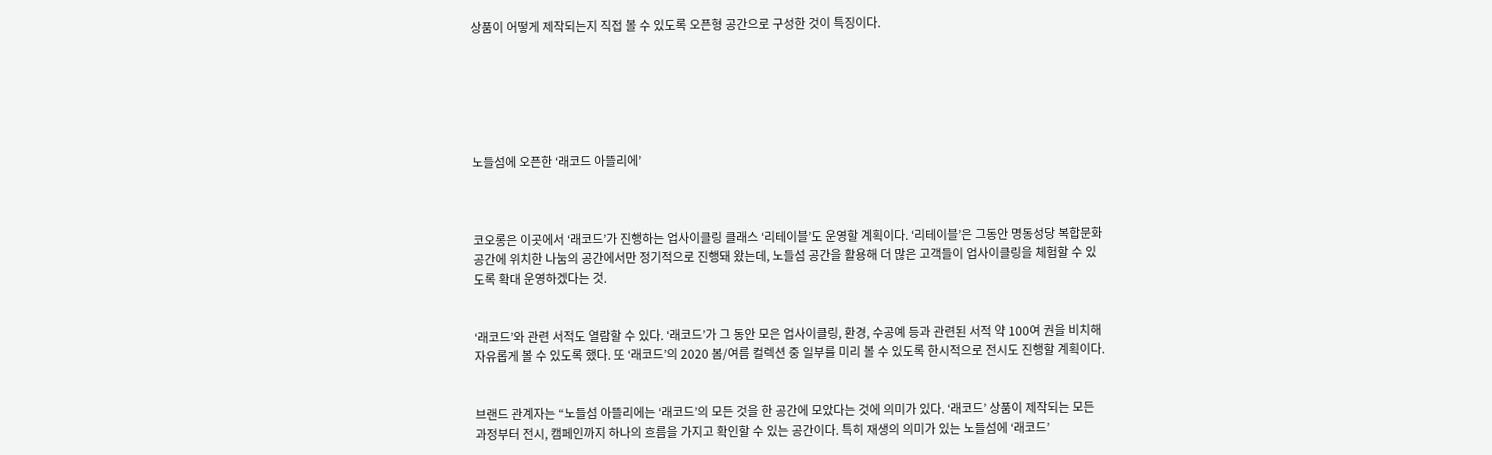상품이 어떻게 제작되는지 직접 볼 수 있도록 오픈형 공간으로 구성한 것이 특징이다.






노들섬에 오픈한 ‘래코드 아뜰리에’



코오롱은 이곳에서 ‘래코드’가 진행하는 업사이클링 클래스 ‘리테이블’도 운영할 계획이다. ‘리테이블’은 그동안 명동성당 복합문화공간에 위치한 나눔의 공간에서만 정기적으로 진행돼 왔는데, 노들섬 공간을 활용해 더 많은 고객들이 업사이클링을 체험할 수 있도록 확대 운영하겠다는 것.


‘래코드’와 관련 서적도 열람할 수 있다. ‘래코드’가 그 동안 모은 업사이클링, 환경, 수공예 등과 관련된 서적 약 100여 권을 비치해 자유롭게 볼 수 있도록 했다. 또 ‘래코드’의 2020 봄/여름 컬렉션 중 일부를 미리 볼 수 있도록 한시적으로 전시도 진행할 계획이다.


브랜드 관계자는 “노들섬 아뜰리에는 ‘래코드’의 모든 것을 한 공간에 모았다는 것에 의미가 있다. ‘래코드’ 상품이 제작되는 모든 과정부터 전시, 캠페인까지 하나의 흐름을 가지고 확인할 수 있는 공간이다. 특히 재생의 의미가 있는 노들섬에 ‘래코드’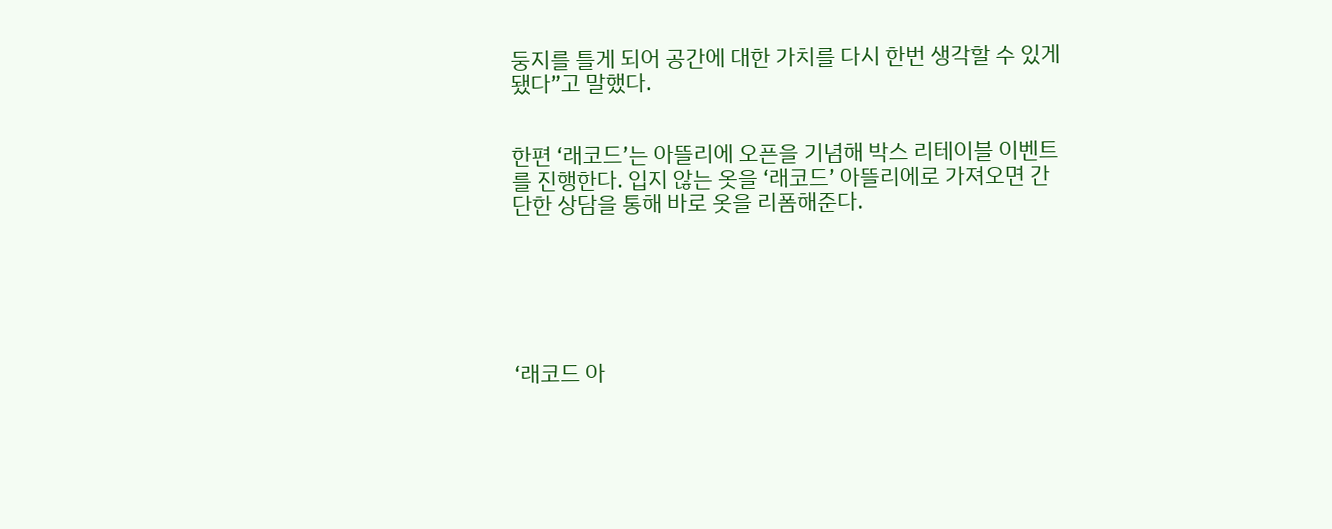둥지를 틀게 되어 공간에 대한 가치를 다시 한번 생각할 수 있게 됐다”고 말했다.


한편 ‘래코드’는 아뜰리에 오픈을 기념해 박스 리테이블 이벤트를 진행한다. 입지 않는 옷을 ‘래코드’ 아뜰리에로 가져오면 간단한 상담을 통해 바로 옷을 리폼해준다.






‘래코드 아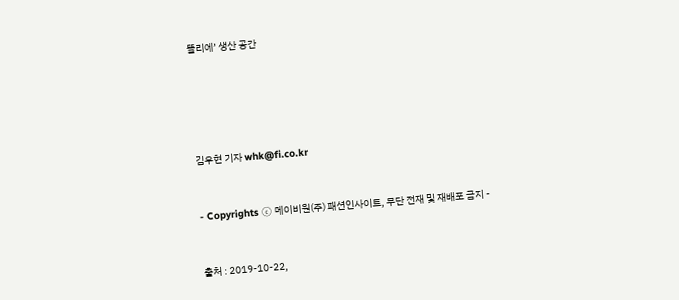뜰리에’ 생산 공간







김우현 기자 whk@fi.co.kr



- Copyrights ⓒ 메이비원(주) 패션인사이트, 무단 전재 및 재배포 금지 -



출처 : 2019-10-22,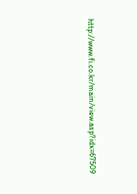http://www.fi.co.kr/main/view.asp?idx=67509